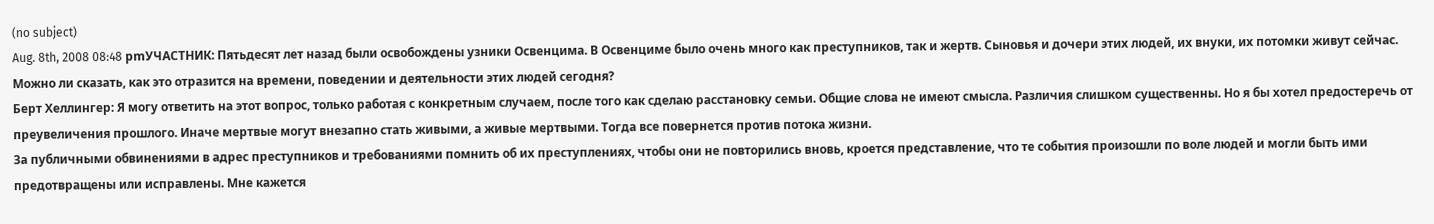(no subject)
Aug. 8th, 2008 08:48 pmУЧАСТНИК: Пятьдесят лет назад были освобождены узники Освенцима. В Освенциме было очень много как преступников, так и жертв. Сыновья и дочери этих людей, их внуки, их потомки живут сейчас. Можно ли сказать, как это отразится на времени, поведении и деятельности этих людей сегодня?
Берт Хеллингер: Я могу ответить на этот вопрос, только работая с конкретным случаем, после того как сделаю расстановку семьи. Общие слова не имеют смысла. Различия слишком существенны. Но я бы хотел предостеречь от преувеличения прошлого. Иначе мертвые могут внезапно стать живыми, а живые мертвыми. Тогда все повернется против потока жизни.
За публичными обвинениями в адрес преступников и требованиями помнить об их преступлениях, чтобы они не повторились вновь, кроется представление, что те события произошли по воле людей и могли быть ими предотвращены или исправлены. Мне кажется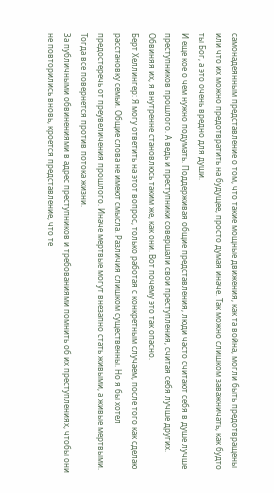самонадеянным представление о том, что такие мощные движения, как та война, могли быть предотвращены или что их можно предотвратить на будущее, просто думая иначе. Так можно слишком заважничать, как будто ты Бог, а это очень вредно для души.
И еще кое о чем нужно подумать. Поддерживая общие представления, люди часто считают себя в душе лучше преступников прошлого. А ведь и преступники совершали свои преступления, считая себя лучше других. Обвиняя их, я внутренне становлюсь таким же, как они. Вот почему это так опасно.
Берт Хеллингер: Я могу ответить на этот вопрос, только работая с конкретным случаем, после того как сделаю расстановку семьи. Общие слова не имеют смысла. Различия слишком существенны. Но я бы хотел предостеречь от преувеличения прошлого. Иначе мертвые могут внезапно стать живыми, а живые мертвыми. Тогда все повернется против потока жизни.
За публичными обвинениями в адрес преступников и требованиями помнить об их преступлениях, чтобы они не повторились вновь, кроется представление, что те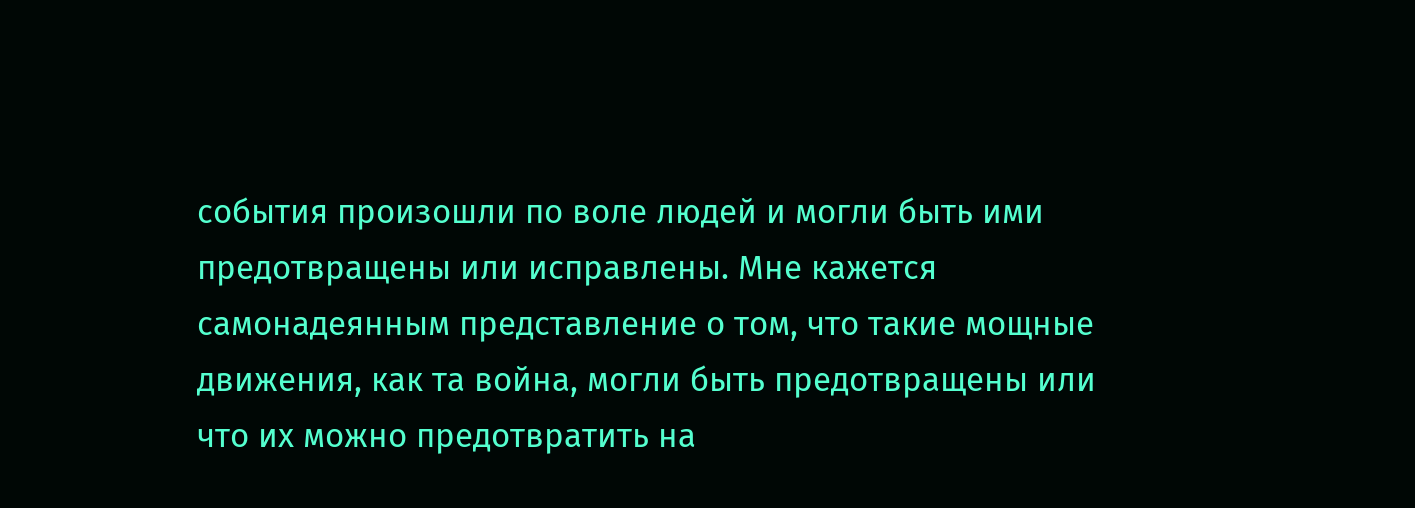события произошли по воле людей и могли быть ими предотвращены или исправлены. Мне кажется самонадеянным представление о том, что такие мощные движения, как та война, могли быть предотвращены или что их можно предотвратить на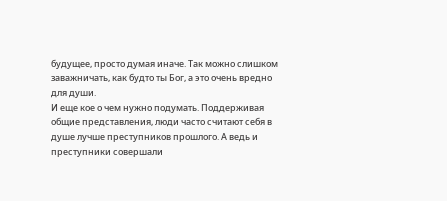будущее, просто думая иначе. Так можно слишком заважничать, как будто ты Бог, а это очень вредно для души.
И еще кое о чем нужно подумать. Поддерживая общие представления, люди часто считают себя в душе лучше преступников прошлого. А ведь и преступники совершали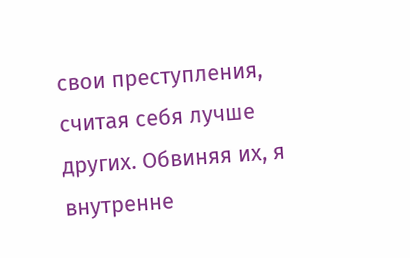свои преступления, считая себя лучше других. Обвиняя их, я внутренне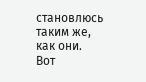становлюсь таким же, как они. Вот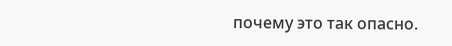почему это так опасно.